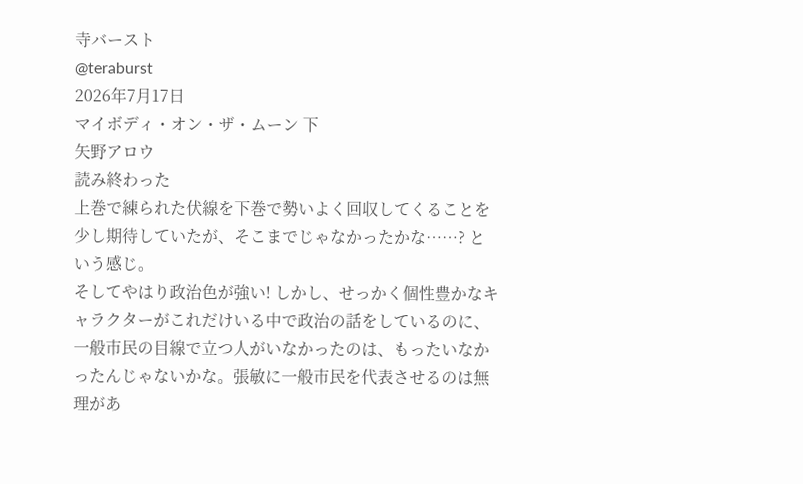寺バースト
@teraburst
2026年7月17日
マイボディ・オン・ザ・ムーン 下
矢野アロウ
読み終わった
上巻で練られた伏線を下巻で勢いよく回収してくることを少し期待していたが、そこまでじゃなかったかな……? という感じ。
そしてやはり政治色が強い! しかし、せっかく個性豊かなキャラクターがこれだけいる中で政治の話をしているのに、一般市民の目線で立つ人がいなかったのは、もったいなかったんじゃないかな。張敏に一般市民を代表させるのは無理があ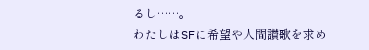るし……。
わたしはSFに希望や人間讃歌を求め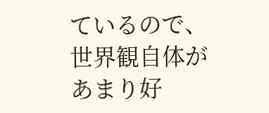ているので、世界観自体があまり好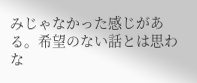みじゃなかった感じがある。希望のない話とは思わな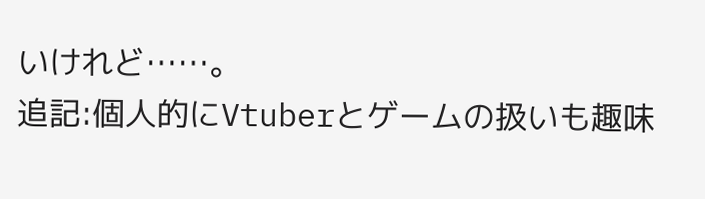いけれど……。
追記:個人的にVtuberとゲームの扱いも趣味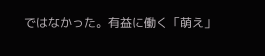ではなかった。有益に働く「萌え」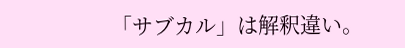「サブカル」は解釈違い。